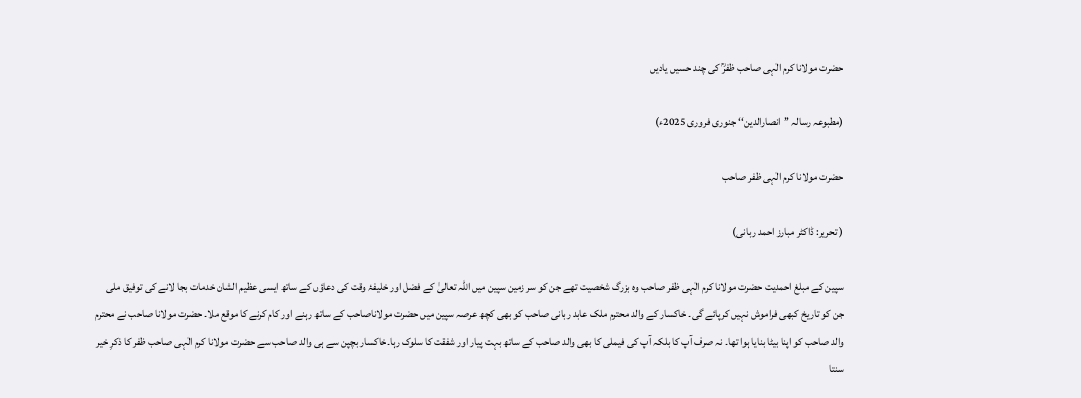حضرت مولانا کرم الٰہی صاحب ظفرؒ کی چند حسیں یادیں

(مطبوعہ رسالہ ’’انصارالدین‘‘ جنوری فروری 2025ء)

حضرت مولانا کرم الٰہی ظفر صاحب

( تحریر: ڈاکٹر مبارز احمد ربانی)

سپین کے مبلغ احمدیت حضرت مولانا کرم الٰہی ظفر صاحب وہ بزرگ شخصیت تھے جن کو سر زمین سپین میں اللہ تعالیٰ کے فضل اور خلیفۂ وقت کی دعاؤں کے ساتھ ایسی عظیم الشان خدمات بجا لانے کی توفیق ملی جن کو تاریخ کبھی فراموش نہیں کرپائے گی۔ خاکسار کے والد محترم ملک عابد ربانی صاحب کو بھی کچھ عرصہ سپین میں حضرت مولاناصاحب کے ساتھ رہنے اور کام کرنے کا موقع ملا۔ حضرت مولانا صاحب نے محترم والد صاحب کو اپنا بیٹا بنایا ہوا تھا۔ نہ صرف آپ کا بلکہ آپ کی فیملی کا بھی والد صاحب کے ساتھ بہت پیار اور شفقت کا سلوک رہا۔خاکسار بچپن سے ہی والد صاحب سے حضرت مولانا کرم الٰہی صاحب ظفر کا ذکرِ خیر سنتا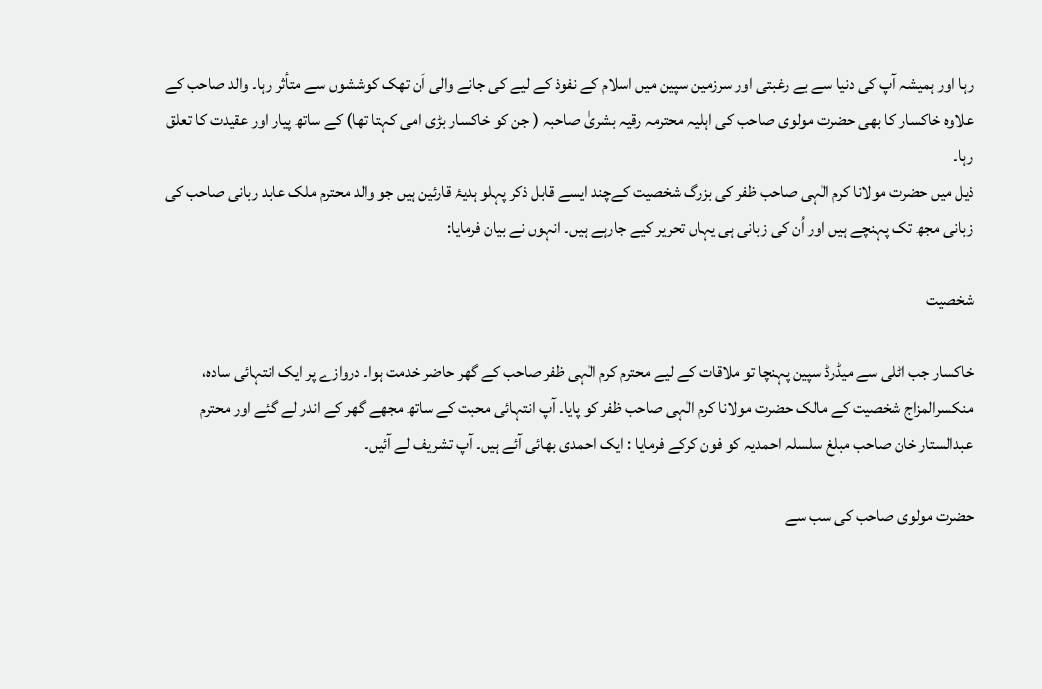رہا اور ہمیشہ آپ کی دنیا سے بے رغبتی اور سرزمین سپین میں اسلام کے نفوذ کے لیے کی جانے والی اَن تھک کوششوں سے متأثر رہا۔ والد صاحب کے علاوہ خاکسار کا بھی حضرت مولوی صاحب کی اہلیہ محترمہ رقیہ بشریٰ صاحبہ ( جن کو خاکسار بڑی امی کہتا تھا) کے ساتھ پیار اور عقیدت کا تعلق رہا۔
ذیل میں حضرت مولانا کرم الٰہی صاحب ظفر کی بزرگ شخصیت کےچند ایسے قابل ذکر پہلو ہدیۂ قارئین ہیں جو والد محترم ملک عابد ربانی صاحب کی زبانی مجھ تک پہنچے ہیں اور اُن کی زبانی ہی یہاں تحریر کیے جارہے ہیں۔ انہوں نے بیان فرمایا:

شخصیت

خاکسار جب اٹلی سے میڈرڈ سپین پہنچا تو ملاقات کے لیے محترم کرم الٰہی ظفر صاحب کے گھر حاضر خدمت ہوا۔ دروازے پر ایک انتہائی سادہ، منکسرالمزاج شخصیت کے مالک حضرت مولانا کرم الٰہی صاحب ظفر کو پایا۔ آپ انتہائی محبت کے ساتھ مجھے گھر کے اندر لے گئے اور محترم عبدالستار خان صاحب مبلغ سلسلہ احمدیہ کو فون کرکے فرمایا : ایک احمدی بھائی آئے ہیں۔ آپ تشریف لے آئیں۔

حضرت مولوی صاحب کی سب سے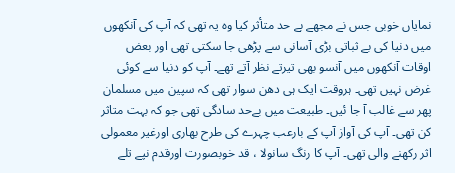نماياں خوبی جس نے مجھے بے حد متأثر کيا وہ یہ تھی کہ آپ کی آنکھوں ميں دنيا کی بے ثباتی بڑی آسانی سے پڑھی جا سکتی تھی اور بعض اوقات آنکھوں ميں آنسو بھی تيرتے نظر آتے تھے۔ آپ کو دنيا سے کوئی غرض نہيں تھی۔ ہروقت ايک ہی دھن سوار تھی کہ سپين ميں مسلمان پھر سے غالب آ جا ئيں۔ طبیعت ميں بےحد سادگی تھی جو کہ بہت متاثر کن تھی۔ آپ کی آواز آپ کے بارعب چہرے کی طرح بھاری اورغير معمولی اثر رکھنے والی تھی۔ آپ کا رنگ سانولا ، قد خوبصورت اورقدم نپے تلے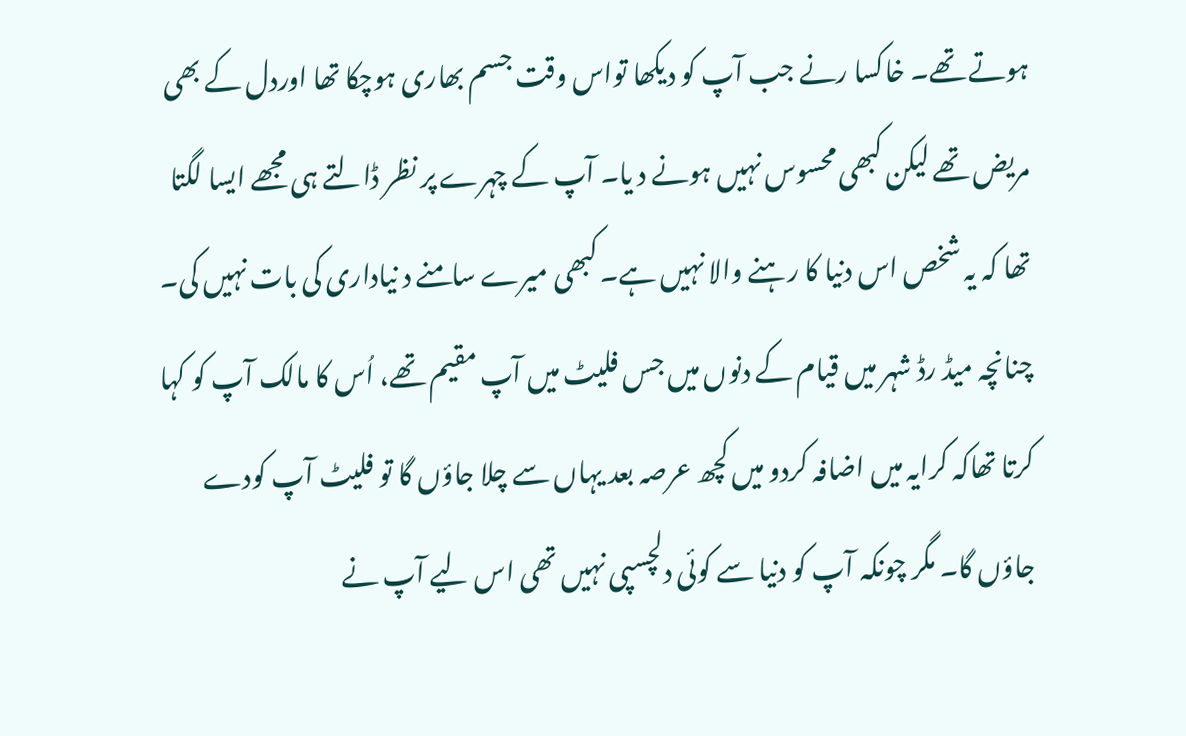ہوتے تھے۔ خاکسا رنے جب آپ کو ديکھا تواس وقت جسم بھاری ہوچکا تھا اوردل کے بھی مريض تھے لیکن کبھی محسوس نہيں ہونے د يا۔ آپ کے چہرے پر نظر ڈالتے ہی مجھے ايسا لگتا تھا کہ يہ شخص اس دنيا کا رہنے والا نہيں ہے۔ کبھی ميرے سامنے د نياداری کی بات نہيں کی۔ چنانچہ ميڈ رڈ شہر ميں قيام کے دنوں میں جس فليٹ میں آپ مقیم تھے، اُس کا مالک آپ کو کہا کرتا تھاکہ کرايہ ميں اضافہ کردو ميں کچھ عرصہ بعد یہاں سے چلا جاؤں گا تو فليٹ آپ کودے جاؤں گا۔ مگر چونکہ آپ کو دنيا سے کوئی دلچسپی نہیں تھی اس لیے آپ نے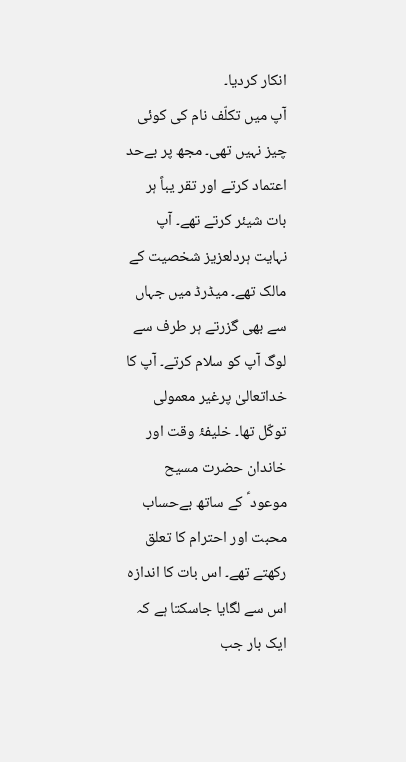انکار کرديا۔
آپ میں تکلّف نام کی کوئی چيز نہيں تھی۔ مجھ پر بےحد اعتماد کرتے اور تقر يباً ہر بات شیئر کرتے تھے۔ آپ نہایت ہردلعزيز شخصیت کے مالک تھے۔ ميڈرڈ ميں جہاں سے بھی گزرتے ہر طرف سے لوگ آپ کو سلام کرتے۔ آپ کا خداتعالیٰ پرغير معمولی توکّل تھا۔ خليفۂ وقت اور خاندان حضرت مسیح موعود ؑ کے ساتھ بےحساب محبت اور احترام کا تعلق رکھتے تھے۔ اس بات کا اندازہ اس سے لگایا جاسکتا ہے کہ ايک بار جب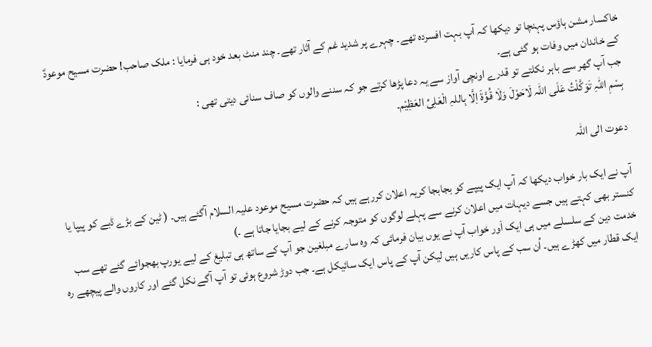خاکسار مشن ہاؤس پہنچا تو ديکھا کہ آپ بہت افسردہ تھے۔ چہرے پر شديد غم کے آثار تھے۔ چند منٹ بعد خود ہی فرمایا : ملک صاحب! حضرت مسیح موعودؑ کے خاندان ميں وفات ہو گئی ہے۔
جب آپ گھر سے باہر نکلتے تو قدرے اونچی آواز سے يہ دعا پڑھا کرتے جو کہ سننے والوں کو صاف سنائی ديتی تھی :
بِسْمِ اللہِ تَوَکَّلْتُ عَلَی اللہ لَاحَوْلَ وَلَا قُوَّۃَ اِلَّا بِاللہِ الْعَلِیِّ العَظِيْم۔

دعوت الی اللہ

آپ نے ايک بار خواب ديکھا کہ آپ ایک پيپے کو بجابجا کریہ اعلان کررہے ہیں کہ حضرت مسیح موعود علیہ السلام آگئے ہيں۔ ( ٹين کے بڑے ڈبے کو پيپا یا کنستر بھی کہتے ہيں جسے دیہات میں اعلان کرنے سے پہلے لوگوں کو متوجہ کرنے کے لیے بجایا جاتا ہے ۔)
خدمت دين کے سلسلے ميں ہی ايک اَور خواب آپ نے یوں بیان فرمائی کہ وہ سارے مبلغين جو آپ کے ساتھ ہی تبلیغ کے لیے یورپ بھجوائے گئے تھے سب ايک قطار ميں کھڑے ہيں۔ اُن سب کے پاس کاريں ہيں ليکن آپ کے پاس ایک سائيکل ہے۔ جب دوڑ شروع ہوئی تو آپ آگے نکل گئے اور کاروں والے پيچھے رہ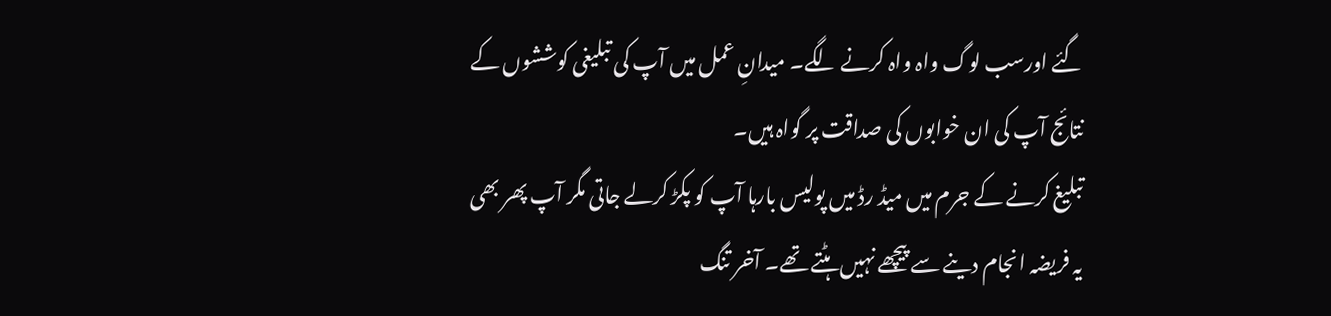گئے اورسب لوگ واہ واہ کرنے لگے۔ میدانِ عمل میں آپ کی تبلیغی کوششوں کے نتائج آپ کی ان خوابوں کی صداقت پر گواہ ہیں۔
تبليغ کرنے کے جرم ميں ميڈ رڈ ميں پوليس بارہا آپ کو پکڑ کرلے جاتی مگر آپ پھر بھی یہ فریضہ انجام دینے سے پیچھے نہیں ہٹتے تھے۔ آخر تنگ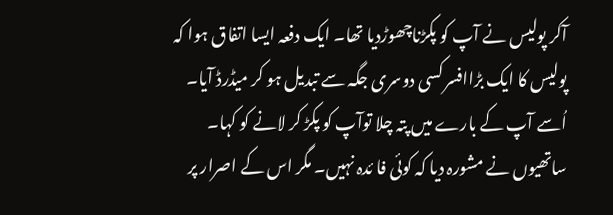آکر پولیس نے آپ کو پکڑناچھوڑديا تھا۔ ايک دفعہ ايسا اتفاق ہوا کہ پوليس کا ایک بڑاافسر کسی دوسری جگہ سے تبديل ہو کر ميڈرڈ آیا۔ اُسے آپ کے بارے میں پتہ چلا توآپ کو پکڑ کر لانے کو کہا۔ ساتھيوں نے مشورہ ديا کہ کوئی فا ئدہ نہیں۔ مگر اس کے اصرار پر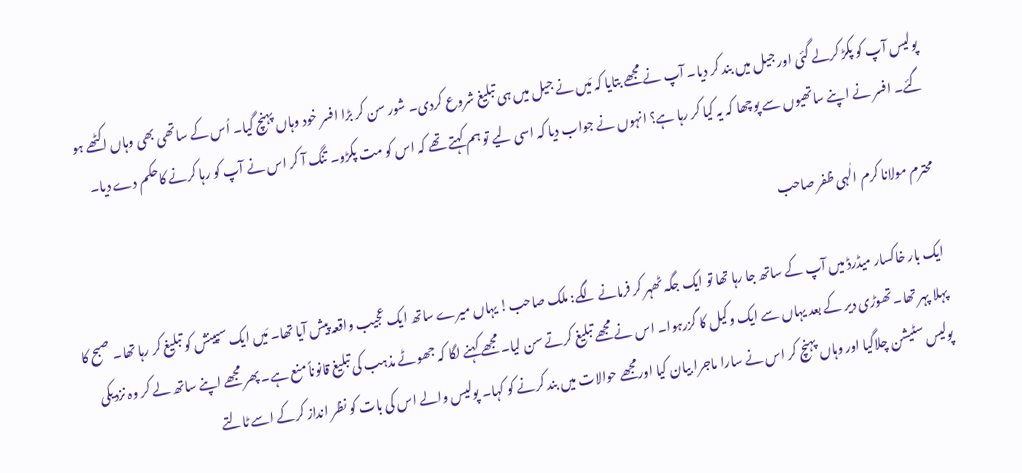پوليس آپ کو پکڑ کرلے گئی اور جيل ميں بند کر ديا۔ آپ نے مجھے بتايا کہ مَيں نے جيل ميں ہی تبليغ شروع کردی۔ شور سن کر بڑا افسر خود وہاں پہنچ گیا۔ اُس کے ساتھی بھی وہاں اکٹھے ہو گئے۔ افسر نے اپنے ساتھیوں سے پوچھا کہ يہ کيا کر رہا ہے؟ انہوں نے جواب ديا کہ اسی لیے تو ہم کہتے تھے کہ اس کو مت پکڑو۔ تنگ آ کر اس نے آپ کو رہا کرنے کاحکم دے ديا۔

محترم مولانا کرم الٰہی ظفر صاحب

ايک بار خاکسار ميڈرڈ ميں آپ کے ساتھ جا رہا تھا تو ايک جگہ ٹھہر کر فرمانے لگے: ملک صاحب! يہاں میرے ساتھ ايک عجیب واقعہ پيش آيا تھا۔ مَيں ايک سپینش کو تبليغ کر رہا تھا۔ صبح کا پہلا پہر تھا۔ تھوڑی دير کے بعد يہاں سے ايک وکيل کا گزرہوا۔ اس نے مجھے تبليغ کرتے سن ليا۔ مجھے کہنے لگا کہ جھوٹے مذہب کی تبليغ قانوناً منع ہے۔ پھر مجھے اپنے ساتھ لے کر وہ نزديکی پوليس سٹيشن چلاگيا اور وہاں پہنچ کر اس نے سارا ماجرا بيان کيا اورمجھے حوالات میں بند کرنے کو کہا۔ پوليس والے اس کی بات کو نظر انداز کرکے اسے ٹالتے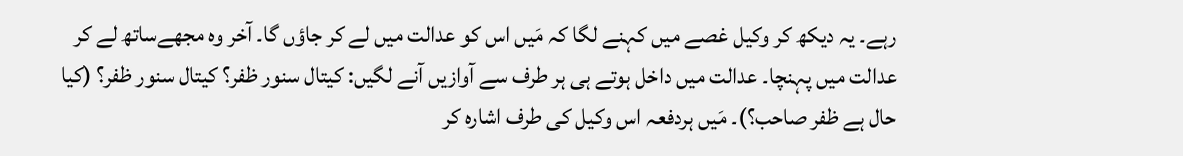رہے۔ يہ ديکھ کر وکيل غصے ميں کہنے لگا کہ مَیں اس کو عدالت ميں لے کر جاؤں گا۔ آخر وہ مجھےساتھ لے کر عدالت ميں پہنچا۔ عدالت ميں داخل ہوتے ہی ہر طرف سے آوازيں آنے لگيں: کيتال سنور ظفر؟ کيتال سنور ظفر؟ (کيا حال ہے ظفر صاحب؟)۔ مَيں ہردفعہ اس وکيل کی طرف اشارہ کر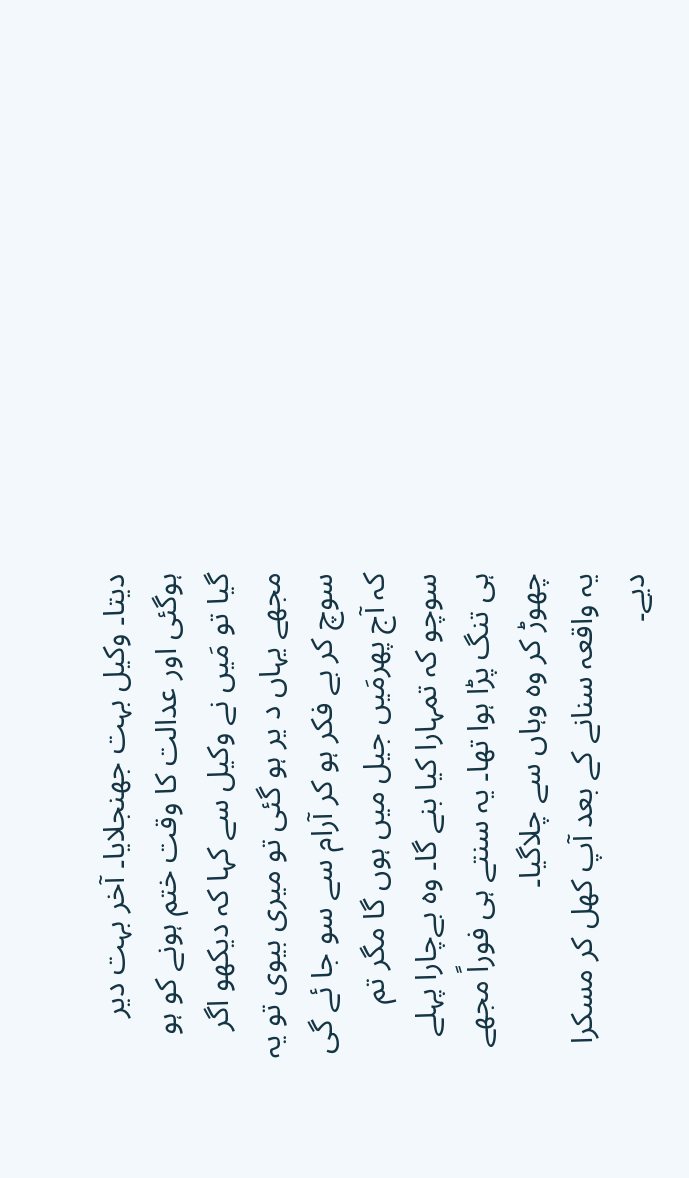ديتا۔ وکيل بہت جھنجلايا۔ آخر بہت دير ہوگئی اور عدالت کا وقت ختم ہونے کو ہو گيا تو مَيں نے وکیل سے کہا کہ ديکھو اگر مجھے يہاں د ير ہو گئی تو ميری بيوی تو یہ سوچ کر بے فکر ہو کر آرام سے سو جا ئے گی کہ آج پھرمَيں جيل ميں ہوں گا مگر تم سوچو کہ تمہارا کيا بنے گا۔ وہ بےچارا پہلے ہی تنگ پڑا ہوا تھا۔ يہ سنتے ہی فوراً مجھے چھوڑ کر وہ وہاں سے چلاگيا۔
یہ واقعہ سنانے کے بعد آپ کھل کر مسکرا دیے۔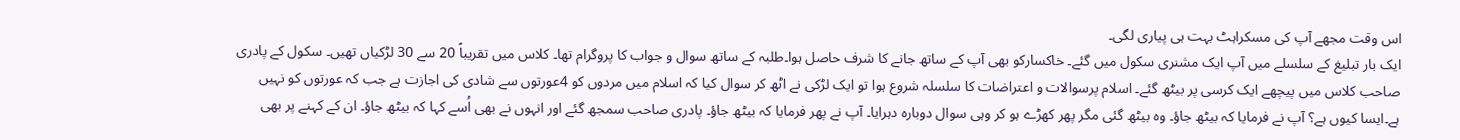اس وقت مجھے آپ کی مسکراہٹ بہت ہی پياری لگی۔
ايک بار تبليغ کے سلسلے ميں آپ ايک مشنری سکول ميں گئے۔ خاکسارکو بھی آپ کے ساتھ جانے کا شرف حاصل ہوا۔طلبہ کے ساتھ سوال و جواب کا پروگرام تھا۔ کلاس ميں تقریباً 20 سے 30 لڑکياں تھيں۔ سکول کے پادری صاحب کلاس میں پیچھے ايک کرسی پر بیٹھ گئے۔ اسلام پرسوالات و اعتراضات کا سلسلہ شروع ہوا تو ايک لڑکی نے اٹھ کر سوال کيا کہ اسلام ميں مردوں کو 4عورتوں سے شادی کی اجازت ہے جب کہ عورتوں کو نہيں ہے۔ایسا کیوں ہے؟ آپ نے فرمايا کہ بیٹھ جاؤ۔ وہ بیٹھ گئی مگر پھر کھڑے ہو کر وہی سوال دوبارہ دہرايا۔ آپ نے پھر فرمايا کہ بیٹھ جاؤ۔ پادری صاحب سمجھ گئے اور انہوں نے بھی اُسے کہا کہ بیٹھ جاؤ۔ ان کے کہنے پر بھی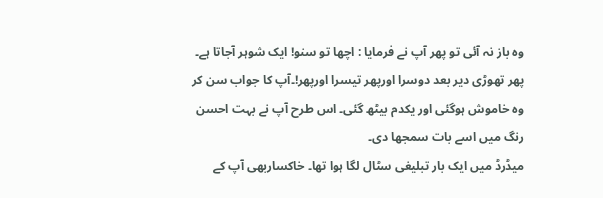وہ باز نہ آئی تو پھر آپ نے فرمايا : اچھا تو سنو! ايک شوہر آجاتا ہے۔ پھر تھوڑی دير بعد دوسرا اورپھر تيسرا اورپھر!۔آپ کا جواب سن کر وہ خاموش ہوگئی اور يکدم بیٹھ گئی۔ اس طرح آپ نے بہت احسن رنگ میں اسے بات سمجھا دی۔
ميڈرڈ ميں ايک بار تبليغی سٹال لگا ہوا تھا۔ خاکساربھی آپ کے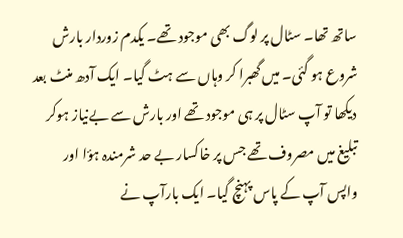ساتھ تھا۔ سٹال پر لوگ بھی موجود تھے۔ يکدم زوردار بارش شروع ہو گئی۔ ميں گھبرا کر وہاں سے ہٹ گيا۔ ايک آدھ منٹ بعد دیکھا تو آپ سٹال پر ہی موجود تھے اور بارش سے بےنياز ہوکر تبليغ ميں مصروف تھے جس پر خاکسار بے حد شرمندہ ہؤا اور واپس آپ کے پاس پہنچ گيا۔ ايک بارآپ نے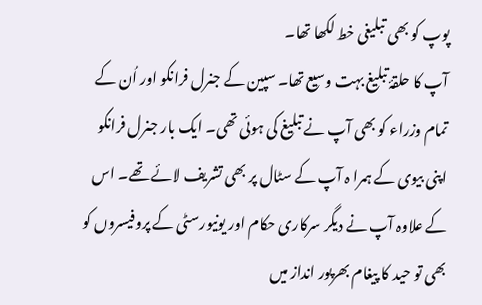پوپ کو بھی تبليغی خط لکھا تھا۔
آپ کا حلقۂ تبليغ بہت وسيع تھا۔ سپین کے جنرل فرانکو اور اُن کے تمام وزراء کو بھی آپ نے تبليغ کی ہوئی تھی۔ ايک بار جنرل فرانکو اپنی بيوی کے ہمرا ہ آپ کے سٹال پر بھی تشريف لائے تھے۔ اس کے علاوہ آپ نے دیگر سرکاری حکام اور يونيورسٹی کے پروفيسروں کو بھی تو حید کا پيغام بھرپور انداز میں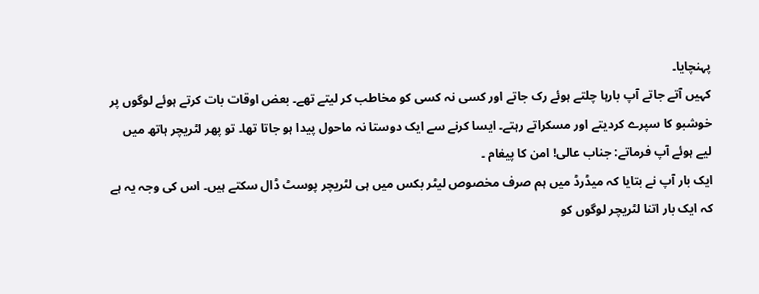پہنچايا۔
کہیں آتے جاتے آپ بارہا چلتے ہوئے رک جاتے اور کسی نہ کسی کو مخاطب کر ليتے تھے۔ بعض اوقات بات کرتے ہوئے لوگوں پر خوشبو کا سپرے کرديتے اور مسکراتے رہتے۔ ایسا کرنے سے ايک دوستا نہ ماحول پيدا ہو جاتا تھا۔ تو پھر لٹريچر ہاتھ ميں لیے ہوئے آپ فرماتے: جناب عالی! امن کا پيغام ۔
ايک بار آپ نے بتایا کہ ميڈرڈ ميں ہم صرف مخصوص لیٹر بکس ميں ہی لٹریچر پوسٹ ڈال سکتے ہيں۔ اس کی وجہ يہ ہے کہ ایک بار اتنا لٹريچر لوگوں کو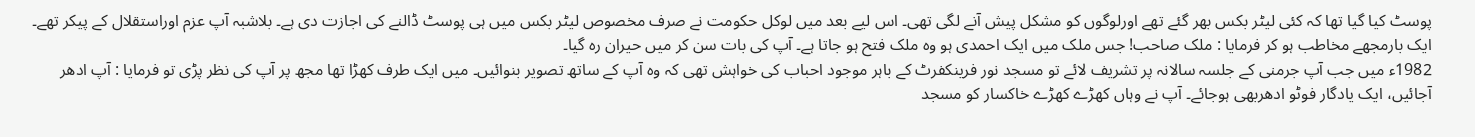پوسٹ کيا گیا تھا کہ کئی ليٹر بکس بھر گئے تھے اورلوگوں کو مشکل پيش آنے لگی تھی۔ اس لیے بعد میں لوکل حکومت نے صرف مخصوص لیٹر بکس میں ہی پوسٹ ڈالنے کی اجازت دی ہے۔ بلاشبہ آپ عزم اوراستقلال کے پيکر تھے۔ ايک بارمجھے مخاطب ہو کر فرمايا : ملک صاحب! جس ملک ميں ايک احمدی ہو وہ ملک فتح ہو جاتا ہے۔ آپ کی بات سن کر ميں حيران رہ گیا۔
1982ء ميں جب آپ جرمنی کے جلسہ سالانہ پر تشريف لائے تو مسجد نور فرینکفرٹ کے باہر موجود احباب کی خواہش تھی کہ وہ آپ کے ساتھ تصوير بنوائیں۔ ميں ايک طرف کھڑا تھا مجھ پر آپ کی نظر پڑی تو فرمايا : آپ ادھر آجائيں، ايک يادگار فوٹو ادھربھی ہوجائے۔ آپ نے وہاں کھڑے کھڑے خاکسار کو مسجد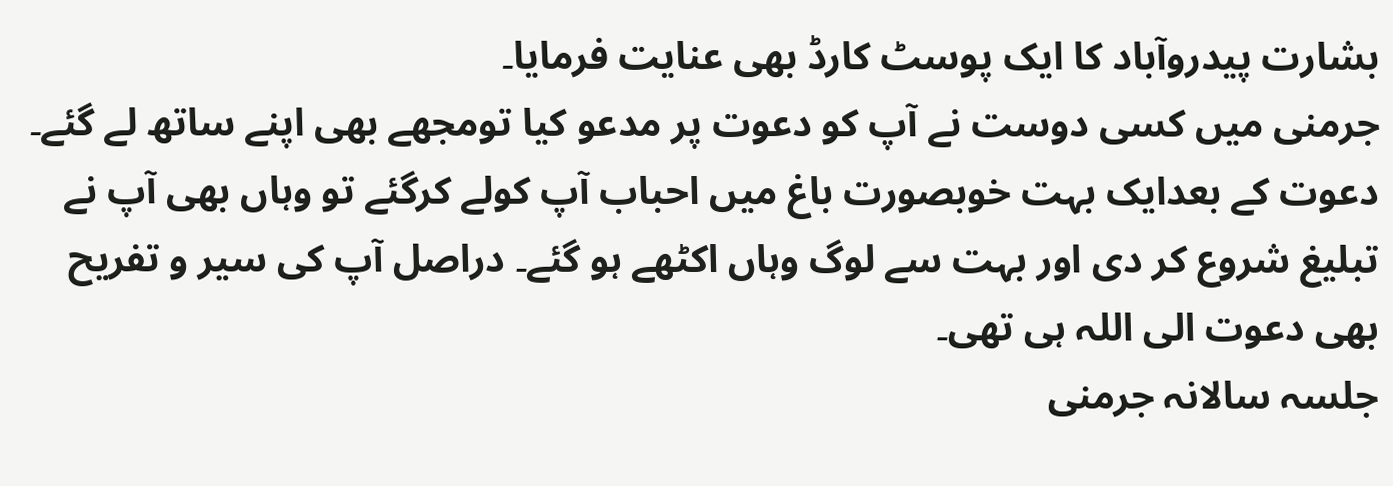بشارت پيدروآباد کا ايک پوسٹ کارڈ بھی عنايت فرمايا۔
جرمنی میں کسی دوست نے آپ کو دعوت پر مدعو کیا تومجھے بھی اپنے ساتھ لے گئے۔ دعوت کے بعدايک بہت خوبصورت باغ ميں احباب آپ کولے کرگئے تو وہاں بھی آپ نے تبليغ شروع کر دی اور بہت سے لوگ وہاں اکٹھے ہو گئے۔ دراصل آپ کی سير و تفريح بھی دعوت الی اللہ ہی تھی۔
جلسہ سالانہ جرمنی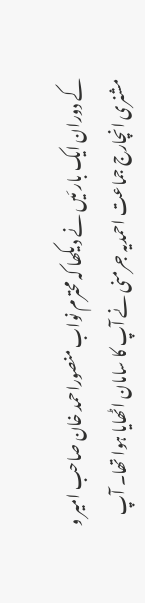کے دوران ايک بار مَیں نے ديکھا کہ محترم نواب منصوراحمد خان صاحب امير و مشنری انچارج جماعت احمدیہ جرمنی نے آپ کا سامان اٹھايا ہوا تھا۔ آپ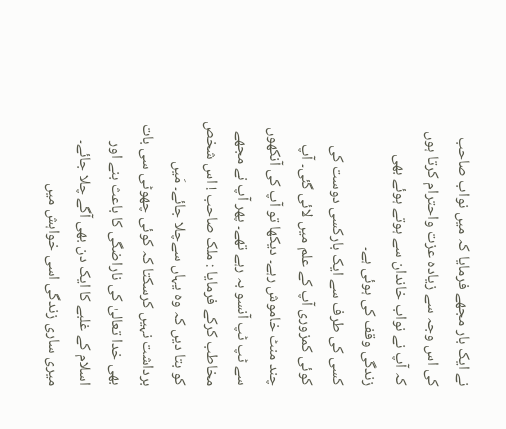نے ايک بار مجھے فرمايا کہ ميں نواب صاحب کی اس وجہ سے زيادہ عزت واحترام کرتا ہوں کہ آپ نے نواب خاندان سے ہوتے ہوئے بھی زندگی وقف کی ہوئی ہے۔
کسی کی طرف سے ايک بارکسی دوست کی کوئی کمزوری آپ کے علم ميں لائی گئی۔ آپ چند منٹ خاموش رہے۔ دیکھا تو آپ کی آنکھوں سے ٹپ ٹپ آنسو بہ رہے تھے۔ پھر آپ نے مجھے مخاطب کرکے فرمايا : ملک صاحب ! اس شخص کو بتا ديں کہ وہ يہاں سےچلا جائے۔ مَيں برداشت نہيں کرسکتا کہ کوئی چھوٹی سی بات بھی خدا تعالیٰ کی ناراضگی کا باعث بنے اور اسلام کے غلبے کا ايک دن بھی آگے چلا جائے۔ ميری ساری زندگی اسی خواہش ميں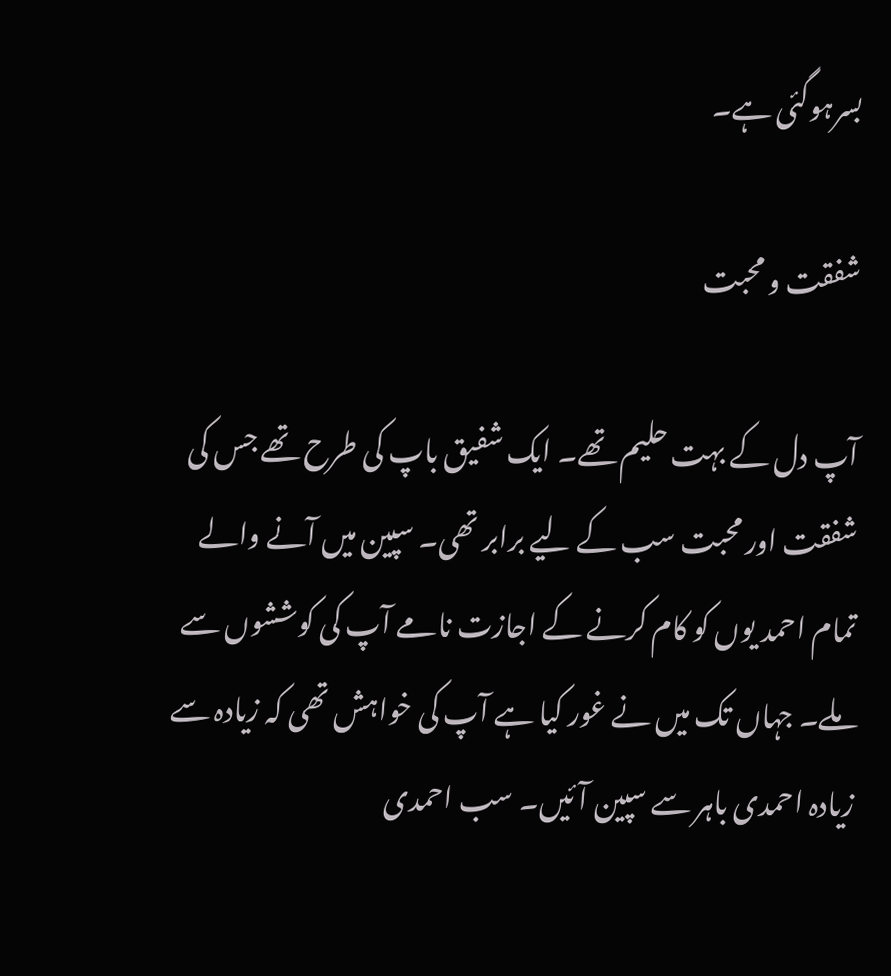بسرہوگئی ہے۔

شفقت و محبت

آپ دل کے بہت حليم تھے۔ ايک شفيق باپ کی طرح تھے جس کی شفقت اور محبت سب کے لیے برابر تھی۔ سپین میں آنے والے تمام احمد يوں کو کام کرنے کے اجازت نامے آپ کی کوششوں سے ملے۔ جہاں تک ميں نے غور کيا ہے آپ کی خواہش تھی کہ زيادہ سے زيادہ احمدی باہر سے سپین آئيں۔ سب احمدی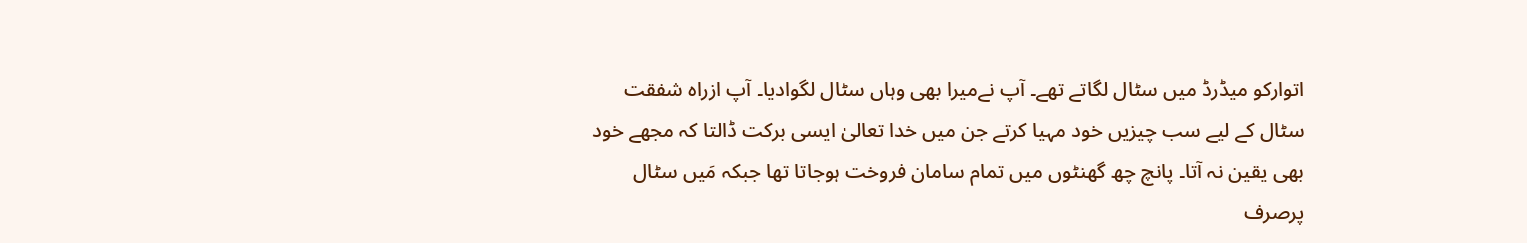اتوارکو میڈرڈ میں سٹال لگاتے تھے۔ آپ نےميرا بھی وہاں سٹال لگواديا۔ آپ ازراہ شفقت سٹال کے لیے سب چيزيں خود مہيا کرتے جن ميں خدا تعالیٰ ايسی برکت ڈالتا کہ مجھے خود بھی يقين نہ آتا۔ پانچ چھ گھنٹوں ميں تمام سامان فروخت ہوجاتا تھا جبکہ مَيں سٹال پرصرف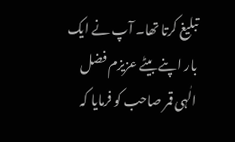تبليغ کرتا تھا۔ آپ نے ایک بار اپنے بیٹے عزیزم فضل الٰہی قمر صاحب کو فرمايا کہ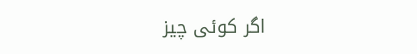اگر کوئی چيز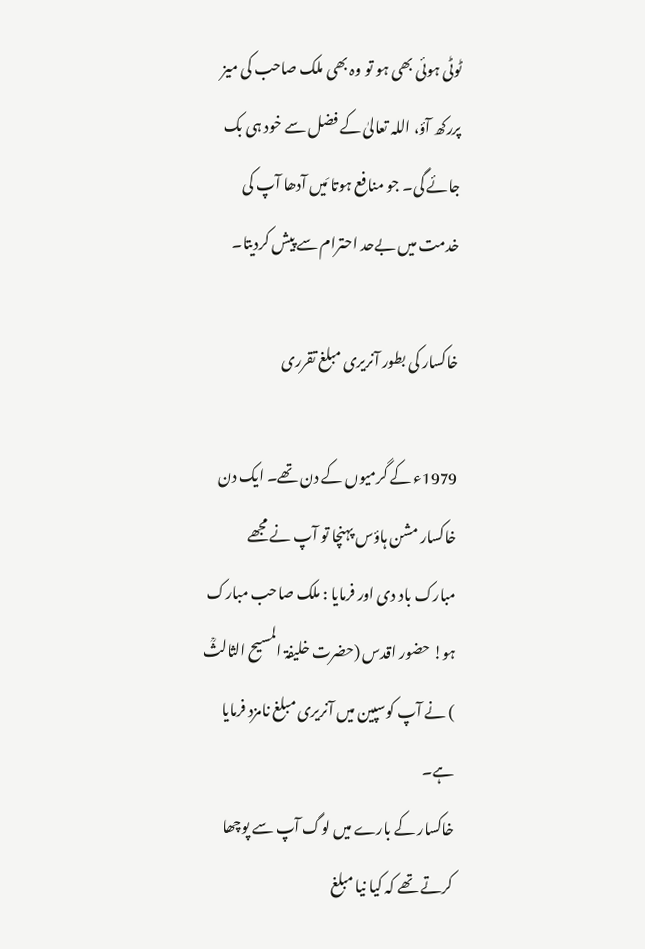ٹوٹی ہوئی بھی ہو تو وہ بھی ملک صاحب کی ميز پررکھ آؤ، اللہ تعالیٰ کے فضل سے خود ہی بک جائے گی۔ جو منافع ہوتا مَيں آدھا آپ کی خدمت ميں بےحد احترام سے پيش کرديتا۔

خاکسار کی بطور آنریری مبلغ تقرری

1979ء کے گرمیوں کے دن تھے۔ ايک دن خاکسار مشن ہاؤس پہنچا تو آپ نے مجھے مبارک باد دی اور فرمايا : ملک صاحب مبارک ہو! حضور اقدس (حضرت خلیفۃ المسیح الثالثؒ ) نے آپ کوسپين ميں آنریری مبلغ نامزد فرمايا ہے۔
خاکسار کے بارے میں لوگ آپ سے پوچھا کرتے تھے کہ کیا نیا مبلغ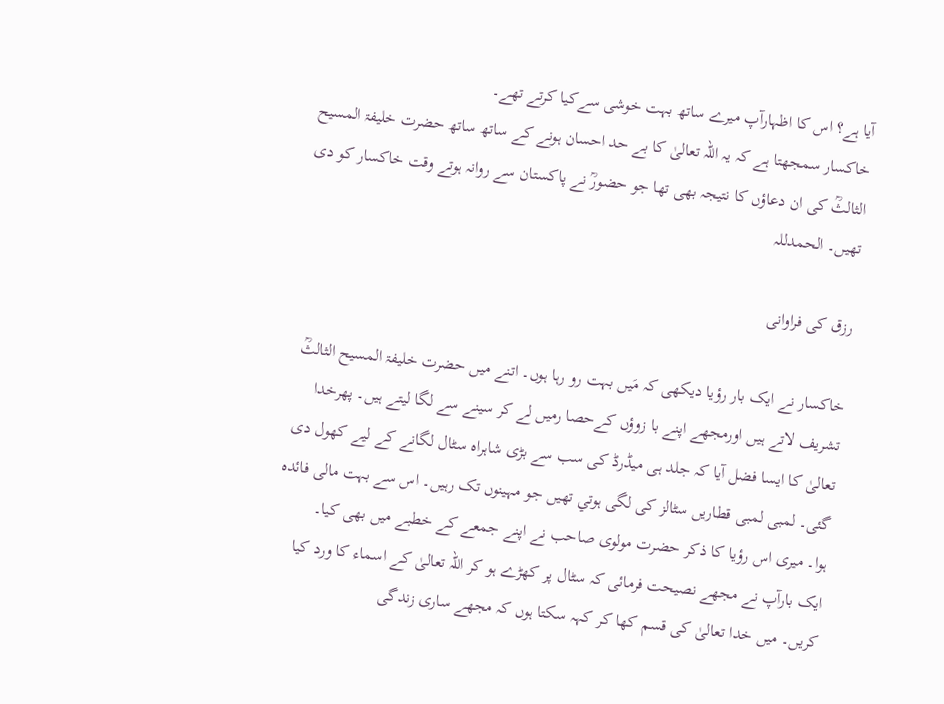آيا ہے؟ اس کا اظہارآپ ميرے ساتھ بہت خوشی سےکيا کرتے تھے۔
خاکسار سمجھتا ہے کہ یہ اللہ تعالیٰ کا بے حد احسان ہونے کے ساتھ ساتھ حضرت خلیفۃ المسیح الثالثؒ کی ان دعاؤں کا نتیجہ بھی تھا جو حضورؒ نے پاکستان سے روانہ ہوتے وقت خاکسار کو دی تھیں۔ الحمدللہ

رزق کی فراوانی

خاکسار نے ايک بار رؤيا ديکھی کہ مَيں بہت رو رہا ہوں۔ اتنے ميں حضرت خلیفۃ المسیح الثالثؒ تشريف لاتے ہیں اورمجھے اپنے با زوؤں کےحصا رميں لے کر سينے سے لگا ليتے ہیں۔ پھرخدا تعالیٰ کا ايسا فضل آيا کہ جلد ہی میڈرڈ کی سب سے بڑی شاہراہ سٹال لگانے کے لیے کھول دی گئی۔ لمبی لمبی قطاريں سٹالز کی لگی ہوتي تھيں جو مہينوں تک رہيں۔ اس سے بہت مالی فائدہ ہوا۔ ميری اس رؤيا کا ذکر حضرت مولوی صاحب نے اپنے جمعے کے خطبے ميں بھی کيا۔
ايک بارآپ نے مجھے نصیحت فرمائی کہ سٹال پر کھڑے ہو کر اللہ تعالیٰ کے اسماء کا ورد کیا کریں۔ ميں خدا تعالیٰ کی قسم کھا کر کہہ سکتا ہوں کہ مجھے ساری زندگی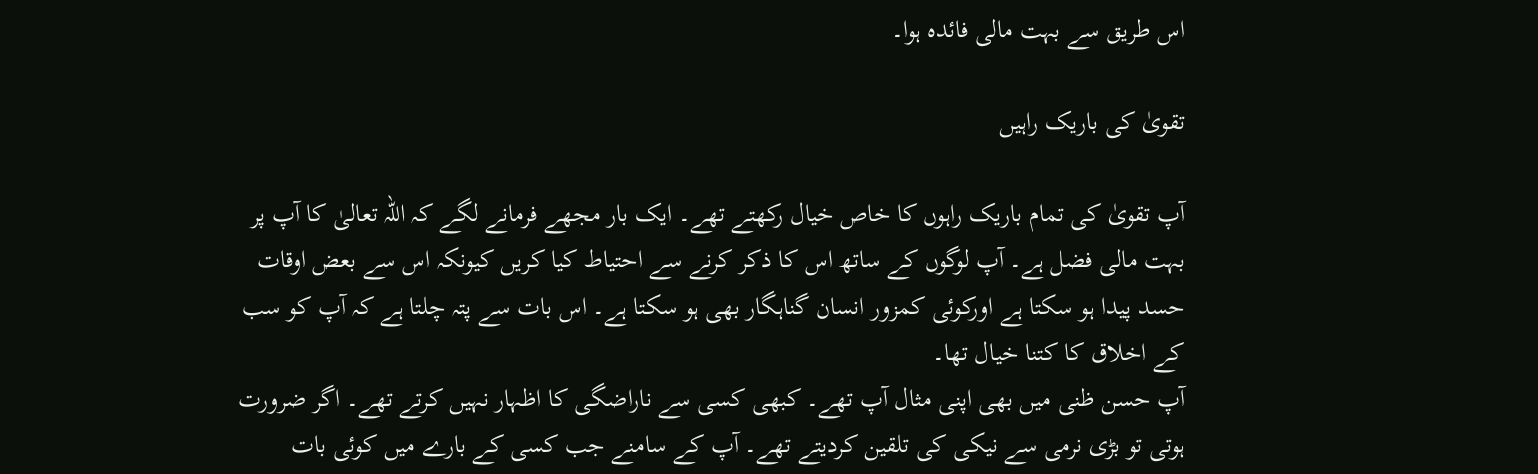اس طريق سے بہت مالی فائدہ ہوا۔

تقویٰ کی باريک راہيں

آپ تقویٰ کی تمام باریک راہوں کا خاص خيال رکھتے تھے۔ ايک بار مجھے فرمانے لگے کہ اللہ تعالیٰ کا آپ پر بہت مالی فضل ہے۔ آپ لوگوں کے ساتھ اس کا ذکر کرنے سے احتياط کيا کريں کیونکہ اس سے بعض اوقات حسد پيدا ہو سکتا ہے اورکوئی کمزور انسان گناہگار بھی ہو سکتا ہے۔ اس بات سے پتہ چلتا ہے کہ آپ کو سب کے اخلاق کا کتنا خیال تھا۔
آپ حسن ظنی ميں بھی اپنی مثال آپ تھے۔ کبھی کسی سے ناراضگی کا اظہار نہيں کرتے تھے۔ اگر ضرورت ہوتی تو بڑی نرمی سے نیکی کی تلقين کرديتے تھے۔ آپ کے سامنے جب کسی کے بارے میں کوئی بات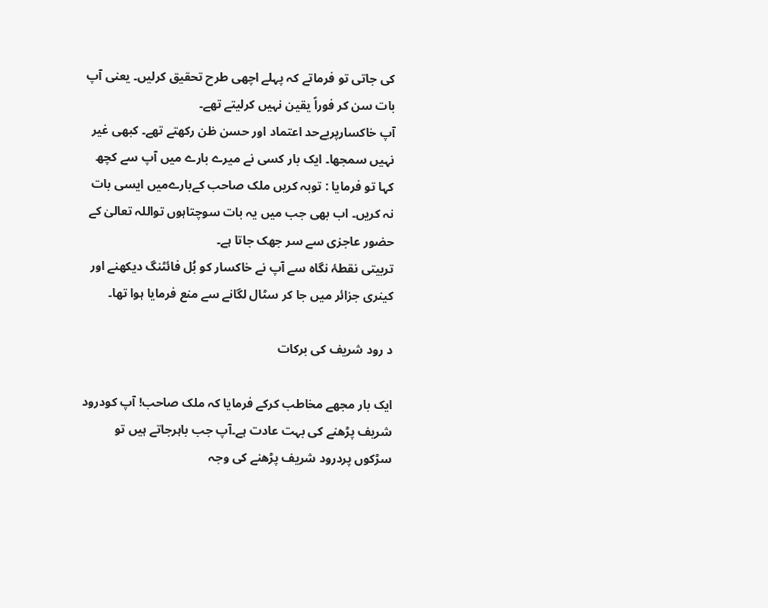کی جاتی تو فرماتے کہ پہلے اچھی طرح تحقيق کرليں۔ یعنی آپ بات سن کر فوراً یقین نہیں کرلیتے تھے۔
آپ خاکسارپربےحد اعتماد اور حسن ظن رکھتے تھے۔ کبھی غير نہيں سمجھا۔ ايک بار کسی نے ميرے بارے میں آپ سے کچھ کہا تو فرمايا : توبہ کريں ملک صاحب کےبارےميں ايسی بات نہ کريں۔ اب بھی جب ميں يہ بات سوچتاہوں تواللہ تعالیٰ کے حضور عاجزی سے سر جھک جاتا ہے۔
تربیتی نقطۂ نگاہ سے آپ نے خاکسار کو بُل فائٹنگ دیکھنے اور کینری جزائر میں جا کر سٹال لگانے سے منع فرمایا ہوا تھا۔

د رود شريف کی برکات

ايک بار مجھے مخاطب کرکے فرمايا کہ ملک صاحب! آپ کودرود شريف پڑھنے کی بہت عادت ہے۔آپ جب باہرجاتے ہيں تو سڑکوں پردرود شريف پڑھنے کی وجہ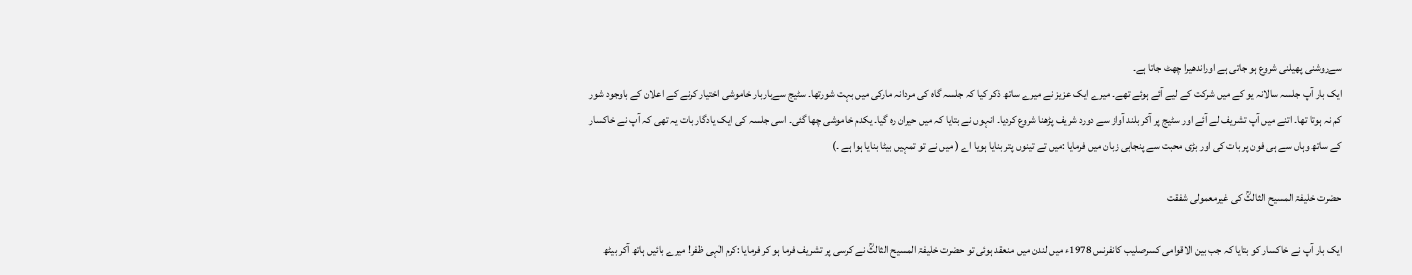سےروشنی پھيلنی شروع ہو جاتی ہے اوراندھيرا چھٹ جاتا ہے۔
ایک بار آپ جلسہ سالانہ یو کے میں شرکت کے لیے آئے ہوئے تھے۔ میرے ایک عزیز نے میرے ساتھ ذکر کیا کہ جلسہ گاہ کی مردانہ مارکی ميں بہت شورتھا۔ سٹيج سےباربار خاموشی اختیار کرنے کے اعلان کے باوجود شور کم نہ ہوتا تھا۔ اتنے ميں آپ تشريف لے آئے اور سٹيج پر آکر بلند آواز سے دورد شريف پڑھنا شروع کرديا۔ انہوں نے بتايا کہ ميں حيران رہ گيا۔ يکدم خاموشی چھا گئی۔ اسی جلسہ کی ایک یادگار بات یہ تھی کہ آپ نے خاکسار کے ساتھ وہاں سے ہی فون پر بات کی اور بڑی محبت سے پنجابی زبان میں فرمايا :ميں تے تينوں پتر بنايا ہويا اے ( میں نے تو تمہیں بیٹا بنایا ہوا ہے ۔)

حضرت خلیفۃ المسیح الثالثؒ کی غيرمعمولی شفقت

ایک بار آپ نے خاکسار کو بتایا کہ جب بین الاقوامی کسرصلیب کانفرنس 1978ء ميں لندن ميں منعقد ہوئی تو حضرت خلیفۃ المسیح الثالثؒ نے کرسی پر تشريف فرما ہو کر فرمایا :کرم الٰہی ظفر! ميرے بائيں ہاتھ آکر بیٹھ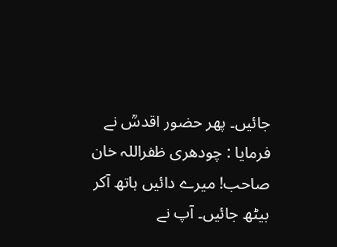جائیں۔ پھر حضور اقدسؒ نے فرمایا : چودھری ظفراللہ خان صاحب! ميرے دائيں ہاتھ آکر بیٹھ جائیں۔ آپ نے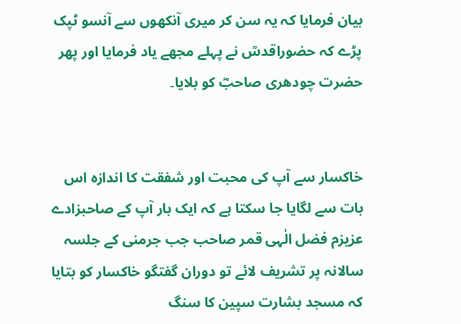بيان فرمايا کہ یہ سن کر ميری آنکھوں سے آنسو ٹپک پڑے کہ حضوراقدسؒ نے پہلے مجھے یاد فرمایا اور پھر حضرت چودھری صاحبؓ کو بلایا۔


خاکسار سے آپ کی محبت اور شفقت کا اندازہ اس بات سے لگایا جا سکتا ہے کہ ایک بار آپ کے صاحبزادے عزیزم فضل الٰہی قمر صاحب جب جرمنی کے جلسہ سالانہ پر تشریف لائے تو دوران گفتگو خاکسار کو بتایا کہ مسجد بشارت سپین کا سنگ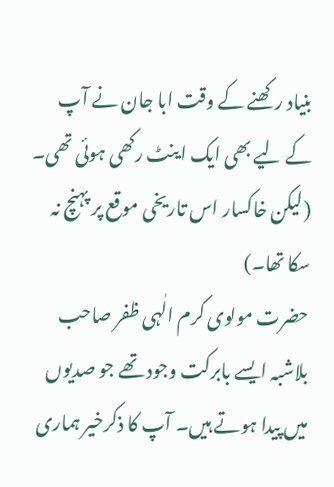بنیاد رکھنے کے وقت ابا جان نے آپ کے لیے بھی ایک اینٹ رکھی ہوئی تھی۔ (لیکن خاکسار اس تاریخی موقع پر پہنچ نہ سکا تھا۔)
حضرت مولوی کرم الٰہی ظفر صاحب بلاشبہ ایسے بابرکت وجود تھے جو صدیوں میں پیدا ہوتے ہیں۔ آپ کا ذکرخیر ہماری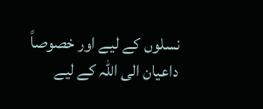نسلوں کے لیے اور خصوصاً داعیان الی اللہ کے لیے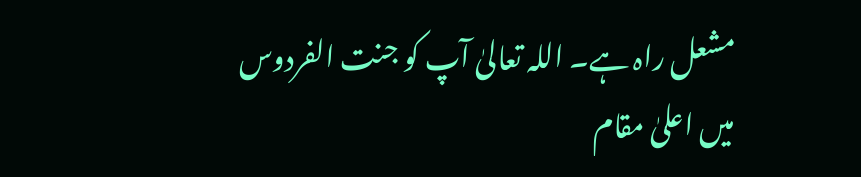مشعل راہ ہے۔ اللہ تعالیٰ آپ کو جنت الفردوس ميں اعلیٰ مقام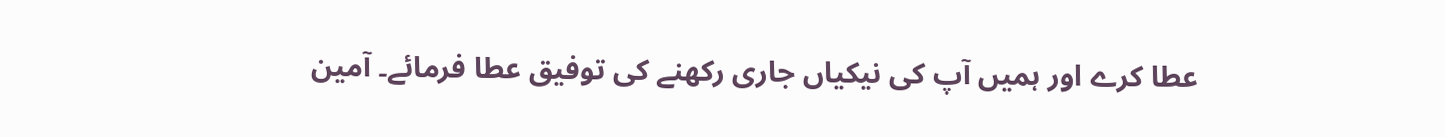عطا کرے اور ہمیں آپ کی نيکياں جاری رکھنے کی توفیق عطا فرمائے۔ آمين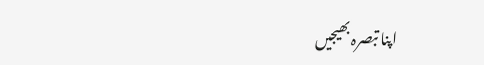اپنا تبصرہ بھیجیں